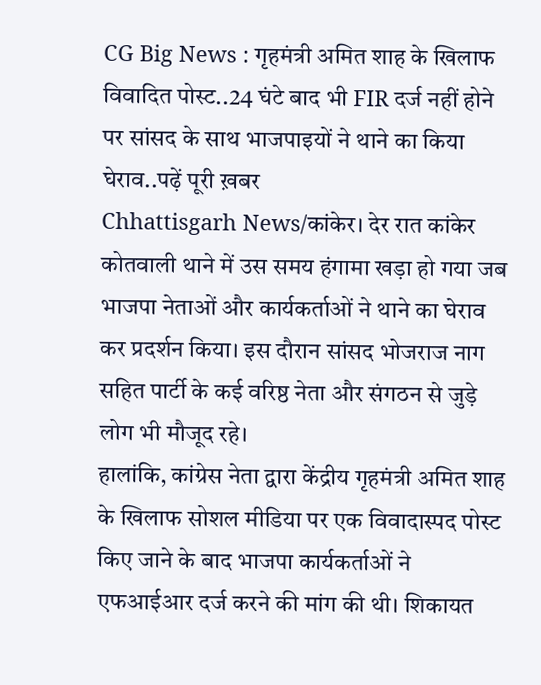CG Big News : गृहमंत्री अमित शाह के खिलाफ विवादित पोस्ट..24 घंटे बाद भी FIR दर्ज नहीं होने पर सांसद के साथ भाजपाइयों ने थाने का किया घेराव..पढ़ें पूरी ख़बर
Chhattisgarh News/कांकेर। देर रात कांकेर कोतवाली थाने में उस समय हंगामा खड़ा हो गया जब भाजपा नेताओं और कार्यकर्ताओं ने थाने का घेराव कर प्रदर्शन किया। इस दौरान सांसद भोजराज नाग सहित पार्टी के कई वरिष्ठ नेता और संगठन से जुड़े लोग भी मौजूद रहे।
हालांकि, कांग्रेस नेता द्वारा केंद्रीय गृहमंत्री अमित शाह के खिलाफ सोशल मीडिया पर एक विवादास्पद पोस्ट किए जाने के बाद भाजपा कार्यकर्ताओं ने एफआईआर दर्ज करने की मांग की थी। शिकायत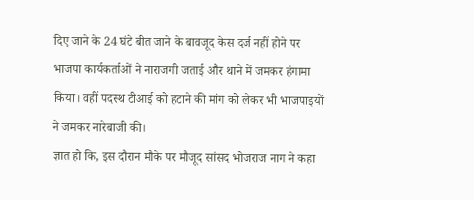दिए जाने के 24 घंटे बीत जाने के बावजूद केस दर्ज नहीं होने पर भाजपा कार्यकर्ताओं ने नाराजगी जताई और थाने में जमकर हंगामा किया। वहीं पदस्थ टीआई को हटाने की मांग को लेकर भी भाजपाइयों ने जमकर नारेबाजी की।
ज्ञात हो कि, इस दौरान मौके पर मौजूद सांसद भोजराज नाग ने कहा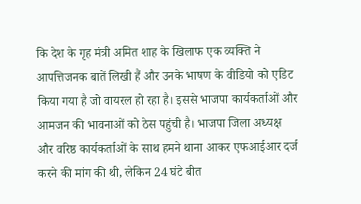कि देश के गृह मंत्री अमित शाह के खिलाफ एक व्यक्ति ने आपत्तिजनक बातें लिखी हैं और उनके भाषण के वीडियो को एडिट किया गया है जो वायरल हो रहा है। इससे भाजपा कार्यकर्ताओं और आमजन की भावनाओं को ठेस पहुंची है। भाजपा जिला अध्यक्ष और वरिष्ठ कार्यकर्ताओं के साथ हमने थाना आकर एफआईआर दर्ज करने की मांग की थी, लेकिन 24 घंटे बीत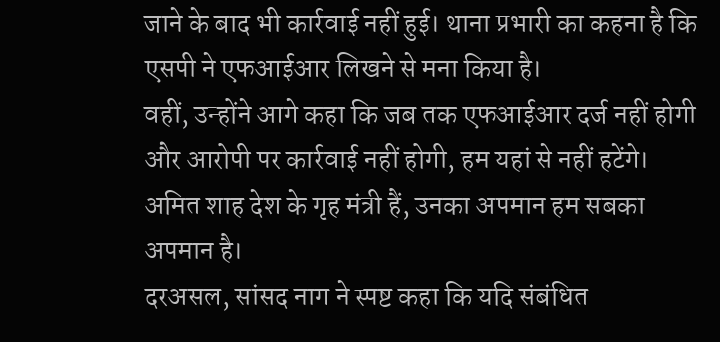जाने के बाद भी कार्रवाई नहीं हुई। थाना प्रभारी का कहना है कि एसपी ने एफआईआर लिखने से मना किया है।
वहीं, उन्होंने आगे कहा कि जब तक एफआईआर दर्ज नहीं होगी और आरोपी पर कार्रवाई नहीं होगी, हम यहां से नहीं हटेंगे। अमित शाह देश के गृह मंत्री हैं, उनका अपमान हम सबका अपमान है।
दरअसल, सांसद नाग ने स्पष्ट कहा कि यदि संबंधित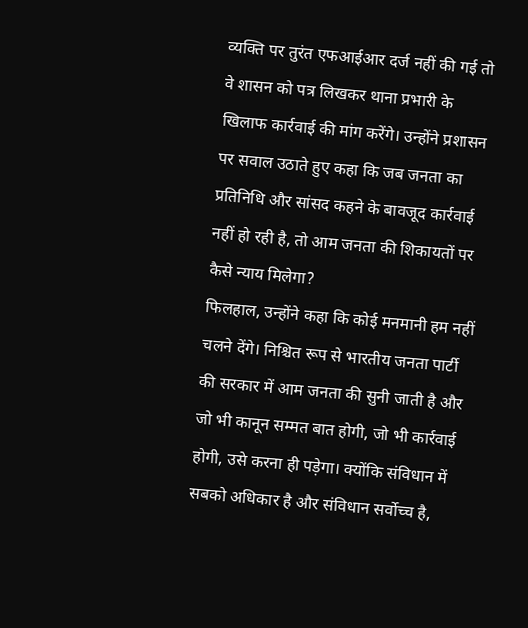व्यक्ति पर तुरंत एफआईआर दर्ज नहीं की गई तो वे शासन को पत्र लिखकर थाना प्रभारी के खिलाफ कार्रवाई की मांग करेंगे। उन्होंने प्रशासन पर सवाल उठाते हुए कहा कि जब जनता का प्रतिनिधि और सांसद कहने के बावजूद कार्रवाई नहीं हो रही है, तो आम जनता की शिकायतों पर कैसे न्याय मिलेगा?
फिलहाल, उन्होंने कहा कि कोई मनमानी हम नहीं चलने देंगे। निश्चित रूप से भारतीय जनता पार्टी की सरकार में आम जनता की सुनी जाती है और जो भी कानून सम्मत बात होगी, जो भी कार्रवाई होगी, उसे करना ही पड़ेगा। क्योंकि संविधान में सबको अधिकार है और संविधान सर्वोच्च है,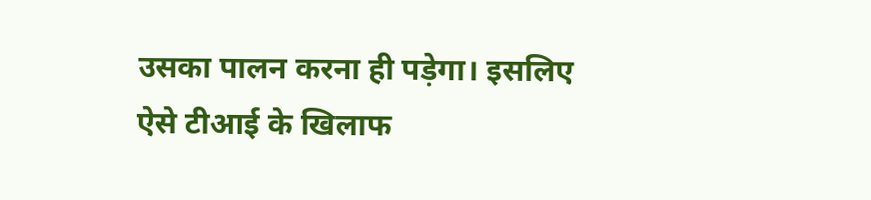उसका पालन करना ही पड़ेगा। इसलिए ऐसे टीआई के खिलाफ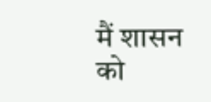मैं शासन को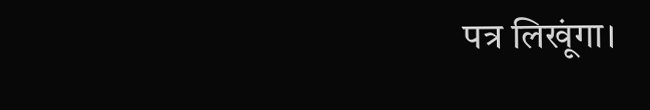पत्र लिखूंगा।